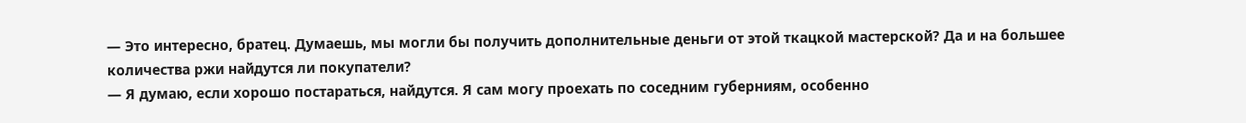— Это интересно, братец. Думаешь, мы могли бы получить дополнительные деньги от этой ткацкой мастерской? Да и на большее количества ржи найдутся ли покупатели?
— Я думаю, если хорошо постараться, найдутся. Я сам могу проехать по соседним губерниям, особенно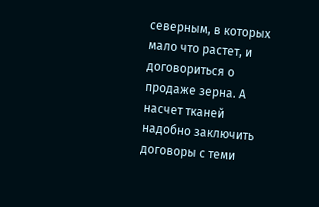северным, в которых мало что растет, и договориться о продаже зерна. А насчет тканей надобно заключить договоры с теми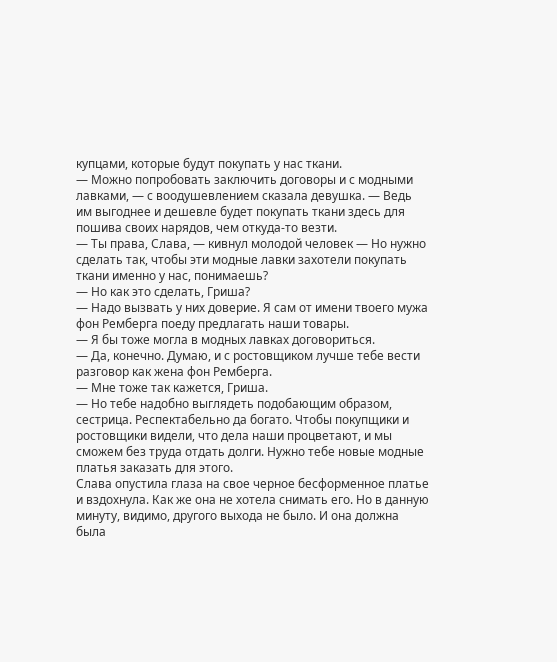купцами, которые будут покупать у нас ткани.
— Можно попробовать заключить договоры и с модными лавками, — с воодушевлением сказала девушка. — Ведь им выгоднее и дешевле будет покупать ткани здесь для пошива своих нарядов, чем откуда-то везти.
— Ты права, Слава, — кивнул молодой человек — Но нужно сделать так, чтобы эти модные лавки захотели покупать ткани именно у нас, понимаешь?
— Но как это сделать, Гриша?
— Надо вызвать у них доверие. Я сам от имени твоего мужа фон Ремберга поеду предлагать наши товары.
— Я бы тоже могла в модных лавках договориться.
— Да, конечно. Думаю, и с ростовщиком лучше тебе вести разговор как жена фон Ремберга.
— Мне тоже так кажется, Гриша.
— Но тебе надобно выглядеть подобающим образом, сестрица. Респектабельно да богато. Чтобы покупщики и ростовщики видели, что дела наши процветают, и мы сможем без труда отдать долги. Нужно тебе новые модные платья заказать для этого.
Слава опустила глаза на свое черное бесформенное платье и вздохнула. Как же она не хотела снимать его. Но в данную минуту, видимо, другого выхода не было. И она должна была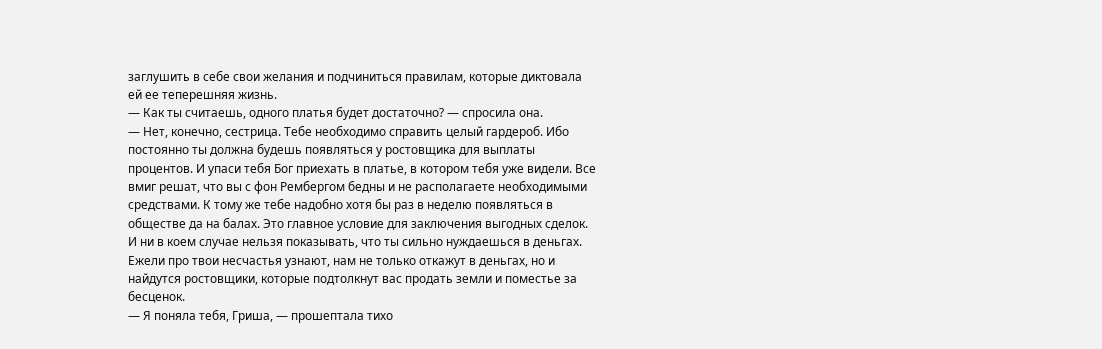заглушить в себе свои желания и подчиниться правилам, которые диктовала ей ее теперешняя жизнь.
— Как ты считаешь, одного платья будет достаточно? — спросила она.
— Нет, конечно, сестрица. Тебе необходимо справить целый гардероб. Ибо постоянно ты должна будешь появляться у ростовщика для выплаты процентов. И упаси тебя Бог приехать в платье, в котором тебя уже видели. Все вмиг решат, что вы с фон Рембергом бедны и не располагаете необходимыми средствами. К тому же тебе надобно хотя бы раз в неделю появляться в обществе да на балах. Это главное условие для заключения выгодных сделок. И ни в коем случае нельзя показывать, что ты сильно нуждаешься в деньгах. Ежели про твои несчастья узнают, нам не только откажут в деньгах, но и найдутся ростовщики, которые подтолкнут вас продать земли и поместье за бесценок.
— Я поняла тебя, Гриша, — прошептала тихо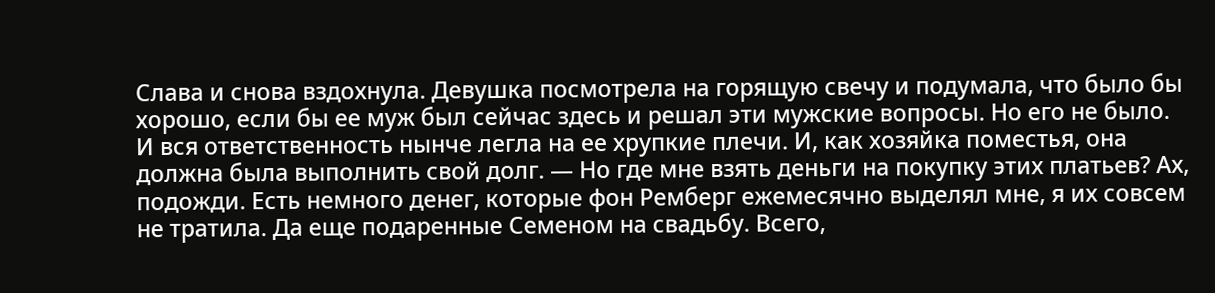Слава и снова вздохнула. Девушка посмотрела на горящую свечу и подумала, что было бы хорошо, если бы ее муж был сейчас здесь и решал эти мужские вопросы. Но его не было. И вся ответственность нынче легла на ее хрупкие плечи. И, как хозяйка поместья, она должна была выполнить свой долг. — Но где мне взять деньги на покупку этих платьев? Ах, подожди. Есть немного денег, которые фон Ремберг ежемесячно выделял мне, я их совсем не тратила. Да еще подаренные Семеном на свадьбу. Всего,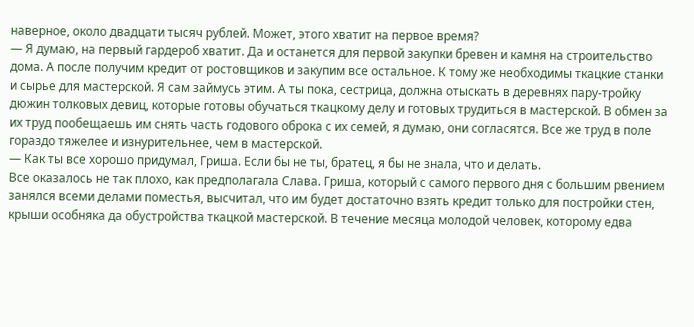наверное, около двадцати тысяч рублей. Может, этого хватит на первое время?
— Я думаю, на первый гардероб хватит. Да и останется для первой закупки бревен и камня на строительство дома. А после получим кредит от ростовщиков и закупим все остальное. К тому же необходимы ткацкие станки и сырье для мастерской. Я сам займусь этим. А ты пока, сестрица, должна отыскать в деревнях пару-тройку дюжин толковых девиц, которые готовы обучаться ткацкому делу и готовых трудиться в мастерской. В обмен за их труд пообещаешь им снять часть годового оброка с их семей, я думаю, они согласятся. Все же труд в поле гораздо тяжелее и изнурительнее, чем в мастерской.
— Как ты все хорошо придумал, Гриша. Если бы не ты, братец, я бы не знала, что и делать.
Все оказалось не так плохо, как предполагала Слава. Гриша, который с самого первого дня с большим рвением занялся всеми делами поместья, высчитал, что им будет достаточно взять кредит только для постройки стен, крыши особняка да обустройства ткацкой мастерской. В течение месяца молодой человек, которому едва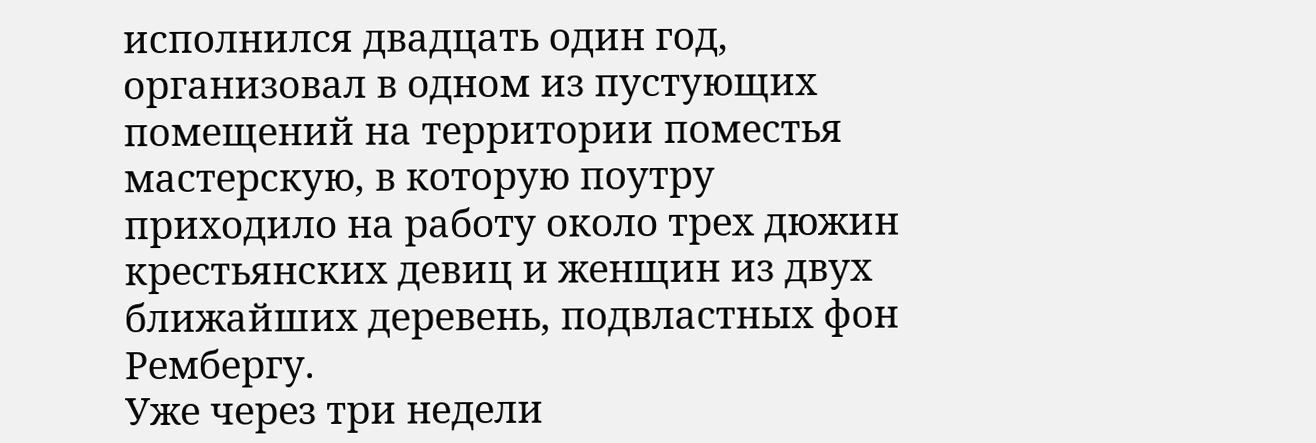исполнился двадцать один год, организовал в одном из пустующих помещений на территории поместья мастерскую, в которую поутру приходило на работу около трех дюжин крестьянских девиц и женщин из двух ближайших деревень, подвластных фон Рембергу.
Уже через три недели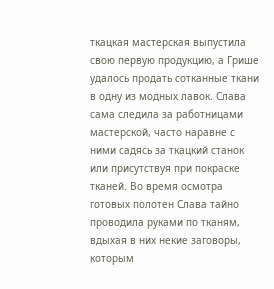ткацкая мастерская выпустила свою первую продукцию, а Грише удалось продать сотканные ткани в одну из модных лавок. Слава сама следила за работницами мастерской, часто наравне с ними садясь за ткацкий станок или присутствуя при покраске тканей. Во время осмотра готовых полотен Слава тайно проводила руками по тканям, вдыхая в них некие заговоры, которым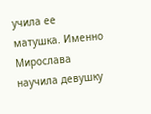учила ее матушка. Именно Мирослава научила девушку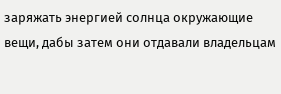заряжать энергией солнца окружающие вещи, дабы затем они отдавали владельцам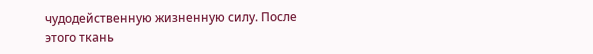чудодейственную жизненную силу. После этого ткань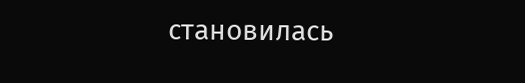становилась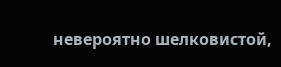невероятно шелковистой,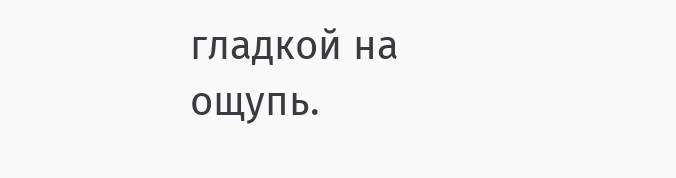гладкой на ощупь.